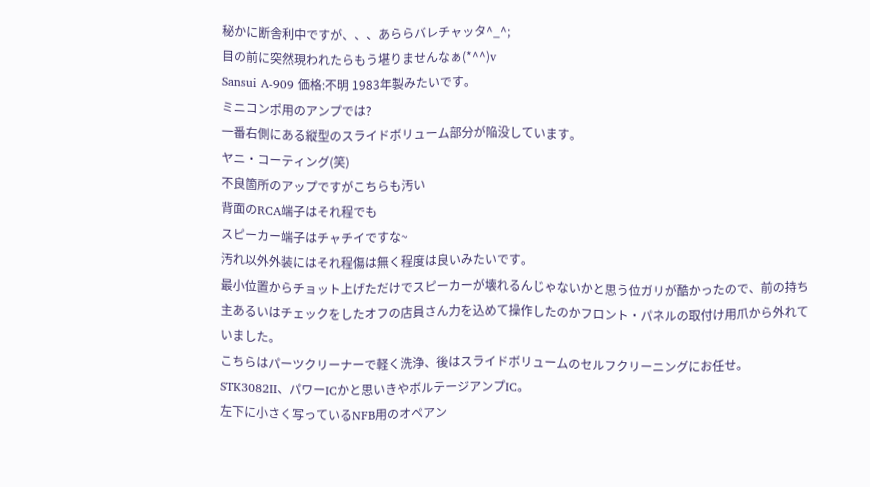秘かに断舎利中ですが、、、あららバレチャッタ^_^;
目の前に突然現われたらもう堪りませんなぁ(*^^)v
Sansui A-909 価格:不明 1983年製みたいです。
ミニコンポ用のアンプでは?
一番右側にある縦型のスライドボリューム部分が陥没しています。
ヤニ・コーティング(笑)
不良箇所のアップですがこちらも汚い
背面のRCA端子はそれ程でも
スピーカー端子はチャチイですな~
汚れ以外外装にはそれ程傷は無く程度は良いみたいです。
最小位置からチョット上げただけでスピーカーが壊れるんじゃないかと思う位ガリが酷かったので、前の持ち主あるいはチェックをしたオフの店員さん力を込めて操作したのかフロント・パネルの取付け用爪から外れていました。
こちらはパーツクリーナーで軽く洗浄、後はスライドボリュームのセルフクリーニングにお任せ。
STK3082Ⅱ、パワーICかと思いきやボルテージアンプIC。
左下に小さく写っているNFB用のオペアン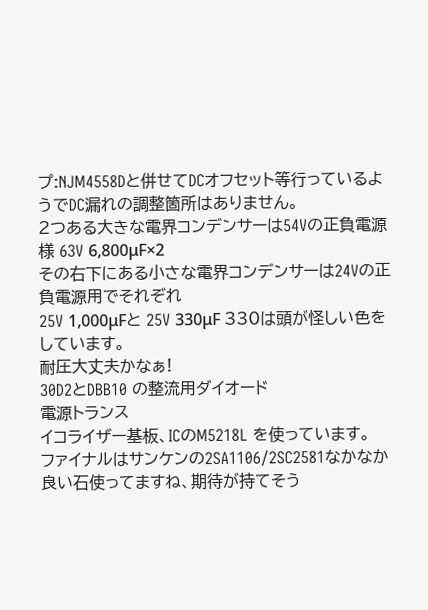プ:NJM4558Dと併せてDCオフセット等行っているようでDC漏れの調整箇所はありません。
2つある大きな電界コンデンサーは54Vの正負電源様 63V 6,800μF×2
その右下にある小さな電界コンデンサーは24Vの正負電源用でそれぞれ
25V 1,000μFと 25V 330μF 330は頭が怪しい色をしています。
耐圧大丈夫かなぁ!
30D2とDBB10 の整流用ダイオード
電源トランス
イコライザー基板、ICのM5218L を使っています。
ファイナルはサンケンの2SA1106/2SC2581なかなか良い石使ってますね、期待が持てそう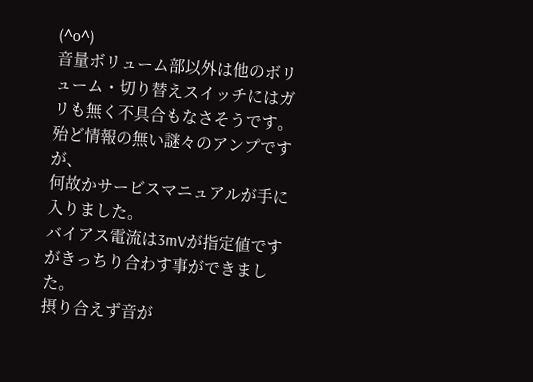(^o^)
音量ボリューム部以外は他のボリューム・切り替えスイッチにはガリも無く不具合もなさそうです。
殆ど情報の無い謎々のアンプですが、
何故かサービスマニュアルが手に入りました。
バイアス電流は3mVが指定値ですがきっちり合わす事ができました。
摂り合えず音が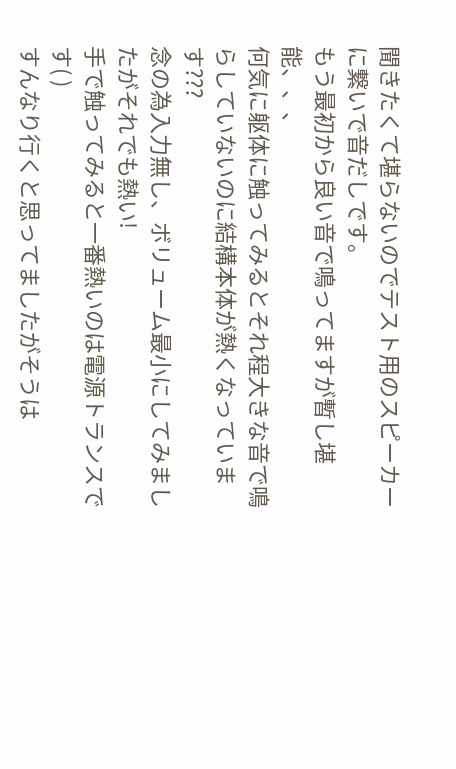聞きたくて堪らないのでテスト用のスピーカーに繋いで音だしです。
もう最初から良い音で鳴ってますが暫し堪能、、、
何気に躯体に触ってみるとそれ程大きな音で鳴らしていないのに結構本体が熱くなっています???
念の為入力無し、ボリューム最小にしてみましたがそれでも熱い!
手で触ってみると一番熱いのは電源トランスです( )
すんなり行くと思ってましたがそうは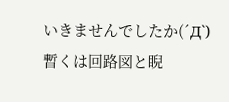いきませんでしたか(´Д`)
暫くは回路図と睨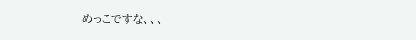めっこですな、、、